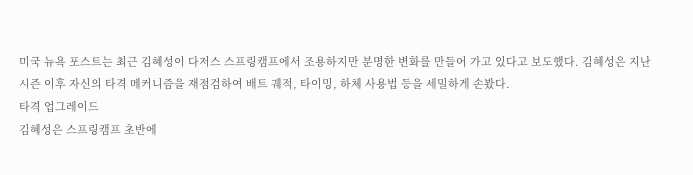미국 뉴욕 포스트는 최근 김혜성이 다저스 스프링캠프에서 조용하지만 분명한 변화를 만들어 가고 있다고 보도했다. 김혜성은 지난 시즌 이후 자신의 타격 메커니즘을 재점검하여 배트 궤적, 타이밍, 하체 사용법 등을 세밀하게 손봤다.
타격 업그레이드
김혜성은 스프링캠프 초반에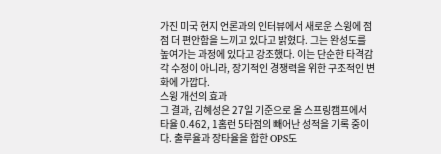가진 미국 현지 언론과의 인터뷰에서 새로운 스윙에 점점 더 편안함을 느끼고 있다고 밝혔다. 그는 완성도를 높여가는 과정에 있다고 강조했다. 이는 단순한 타격감각 수정이 아니라, 장기적인 경쟁력을 위한 구조적인 변화에 가깝다.
스윙 개선의 효과
그 결과, 김혜성은 27일 기준으로 올 스프링캠프에서 타율 0.462, 1홈런 5타점의 빼어난 성적을 기록 중이다. 출루율과 장타율을 합한 OPS도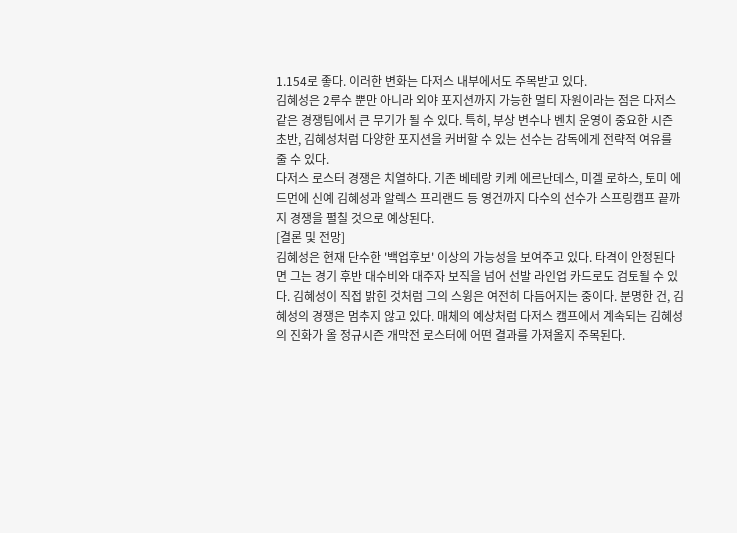1.154로 좋다. 이러한 변화는 다저스 내부에서도 주목받고 있다.
김혜성은 2루수 뿐만 아니라 외야 포지션까지 가능한 멀티 자원이라는 점은 다저스 같은 경쟁팀에서 큰 무기가 될 수 있다. 특히, 부상 변수나 벤치 운영이 중요한 시즌 초반, 김혜성처럼 다양한 포지션을 커버할 수 있는 선수는 감독에게 전략적 여유를 줄 수 있다.
다저스 로스터 경쟁은 치열하다. 기존 베테랑 키케 에르난데스, 미겔 로하스, 토미 에드먼에 신예 김혜성과 알렉스 프리랜드 등 영건까지 다수의 선수가 스프링캠프 끝까지 경쟁을 펼칠 것으로 예상된다.
[결론 및 전망]
김혜성은 현재 단수한 '백업후보' 이상의 가능성을 보여주고 있다. 타격이 안정된다면 그는 경기 후반 대수비와 대주자 보직을 넘어 선발 라인업 카드로도 검토될 수 있다. 김혜성이 직접 밝힌 것처럼 그의 스윙은 여전히 다듬어지는 중이다. 분명한 건, 김혜성의 경쟁은 멈추지 않고 있다. 매체의 예상처럼 다저스 캠프에서 계속되는 김혜성의 진화가 올 정규시즌 개막전 로스터에 어떤 결과를 가져올지 주목된다.